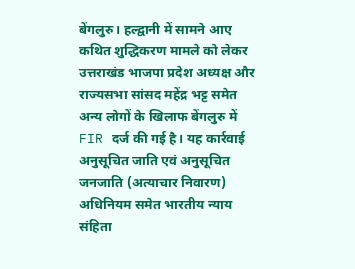बेंगलुरु। हल्द्वानी में सामने आए कथित शुद्धिकरण मामले को लेकर उत्तराखंड भाजपा प्रदेश अध्यक्ष और राज्यसभा सांसद महेंद्र भट्ट समेत अन्य लोगों के खिलाफ बेंगलुरु में FIR दर्ज की गई है। यह कार्रवाई अनुसूचित जाति एवं अनुसूचित जनजाति (अत्याचार निवारण) अधिनियम समेत भारतीय न्याय संहिता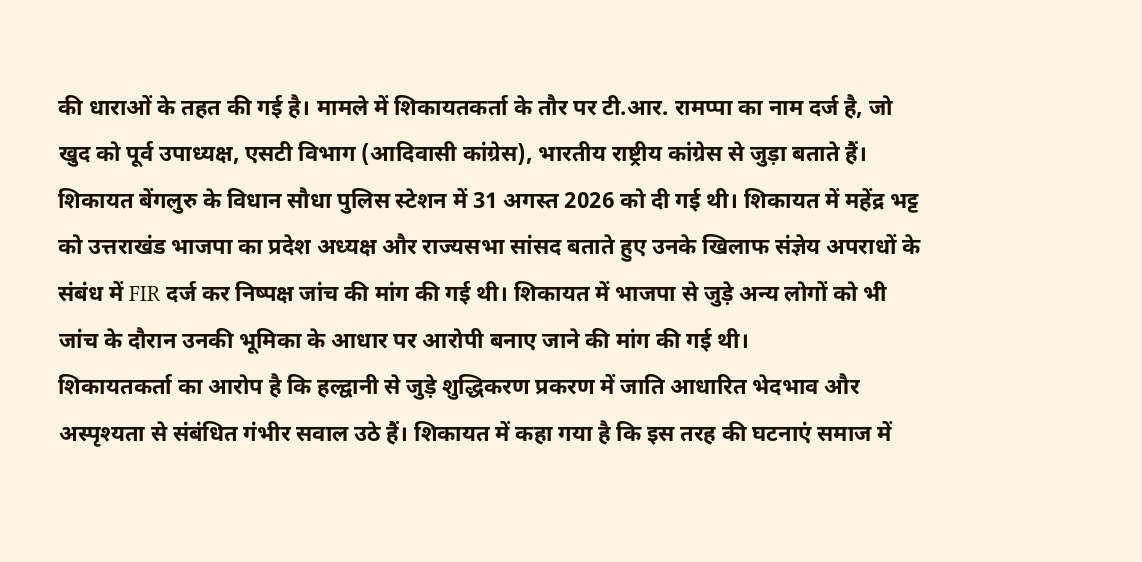की धाराओं के तहत की गई है। मामले में शिकायतकर्ता के तौर पर टी.आर. रामप्पा का नाम दर्ज है, जो खुद को पूर्व उपाध्यक्ष, एसटी विभाग (आदिवासी कांग्रेस), भारतीय राष्ट्रीय कांग्रेस से जुड़ा बताते हैं।
शिकायत बेंगलुरु के विधान सौधा पुलिस स्टेशन में 31 अगस्त 2026 को दी गई थी। शिकायत में महेंद्र भट्ट को उत्तराखंड भाजपा का प्रदेश अध्यक्ष और राज्यसभा सांसद बताते हुए उनके खिलाफ संज्ञेय अपराधों के संबंध में FIR दर्ज कर निष्पक्ष जांच की मांग की गई थी। शिकायत में भाजपा से जुड़े अन्य लोगों को भी जांच के दौरान उनकी भूमिका के आधार पर आरोपी बनाए जाने की मांग की गई थी।
शिकायतकर्ता का आरोप है कि हल्द्वानी से जुड़े शुद्धिकरण प्रकरण में जाति आधारित भेदभाव और अस्पृश्यता से संबंधित गंभीर सवाल उठे हैं। शिकायत में कहा गया है कि इस तरह की घटनाएं समाज में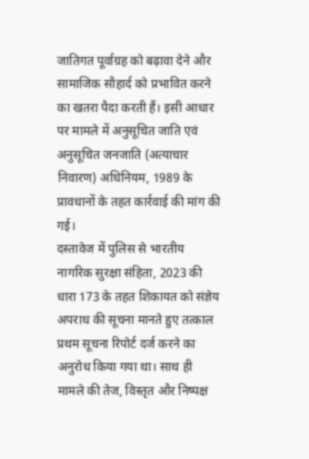जातिगत पूर्वाग्रह को बढ़ावा देने और सामाजिक सौहार्द को प्रभावित करने का खतरा पैदा करती हैं। इसी आधार पर मामले में अनुसूचित जाति एवं अनुसूचित जनजाति (अत्याचार निवारण) अधिनियम, 1989 के प्रावधानों के तहत कार्रवाई की मांग की गई।
दस्तावेज में पुलिस से भारतीय नागरिक सुरक्षा संहिता, 2023 की धारा 173 के तहत शिकायत को संज्ञेय अपराध की सूचना मानते हुए तत्काल प्रथम सूचना रिपोर्ट दर्ज करने का अनुरोध किया गया था। साथ ही मामले की तेज, विस्तृत और निष्पक्ष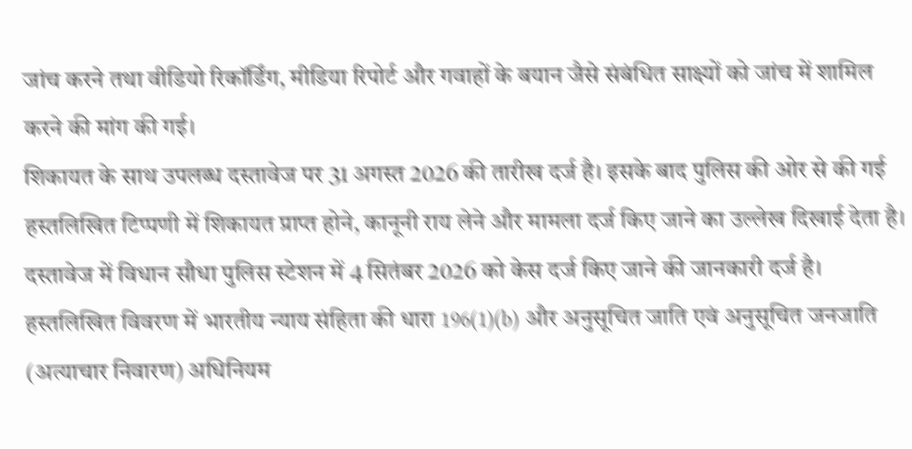जांच करने तथा वीडियो रिकॉर्डिंग, मीडिया रिपोर्ट और गवाहों के बयान जैसे संबंधित साक्ष्यों को जांच में शामिल करने की मांग की गई।
शिकायत के साथ उपलब्ध दस्तावेज पर 31 अगस्त 2026 की तारीख दर्ज है। इसके बाद पुलिस की ओर से की गई हस्तलिखित टिप्पणी में शिकायत प्राप्त होने, कानूनी राय लेने और मामला दर्ज किए जाने का उल्लेख दिखाई देता है। दस्तावेज में विधान सौधा पुलिस स्टेशन में 4 सितंबर 2026 को केस दर्ज किए जाने की जानकारी दर्ज है। हस्तलिखित विवरण में भारतीय न्याय संहिता की धारा 196(1)(b) और अनुसूचित जाति एवं अनुसूचित जनजाति (अत्याचार निवारण) अधिनियम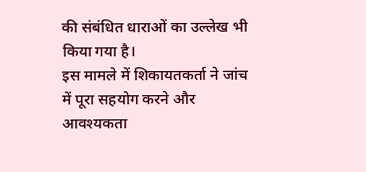की संबंधित धाराओं का उल्लेख भी किया गया है।
इस मामले में शिकायतकर्ता ने जांच में पूरा सहयोग करने और आवश्यकता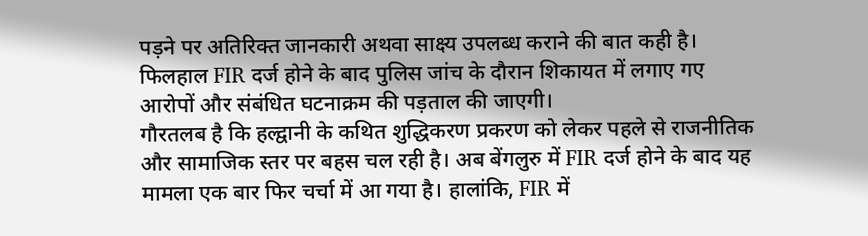पड़ने पर अतिरिक्त जानकारी अथवा साक्ष्य उपलब्ध कराने की बात कही है। फिलहाल FIR दर्ज होने के बाद पुलिस जांच के दौरान शिकायत में लगाए गए आरोपों और संबंधित घटनाक्रम की पड़ताल की जाएगी।
गौरतलब है कि हल्द्वानी के कथित शुद्धिकरण प्रकरण को लेकर पहले से राजनीतिक और सामाजिक स्तर पर बहस चल रही है। अब बेंगलुरु में FIR दर्ज होने के बाद यह मामला एक बार फिर चर्चा में आ गया है। हालांकि, FIR में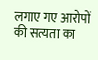लगाए गए आरोपों की सत्यता का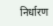निर्धारण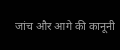जांच और आगे की कानूनी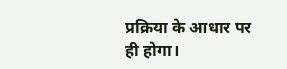प्रक्रिया के आधार पर ही होगा।